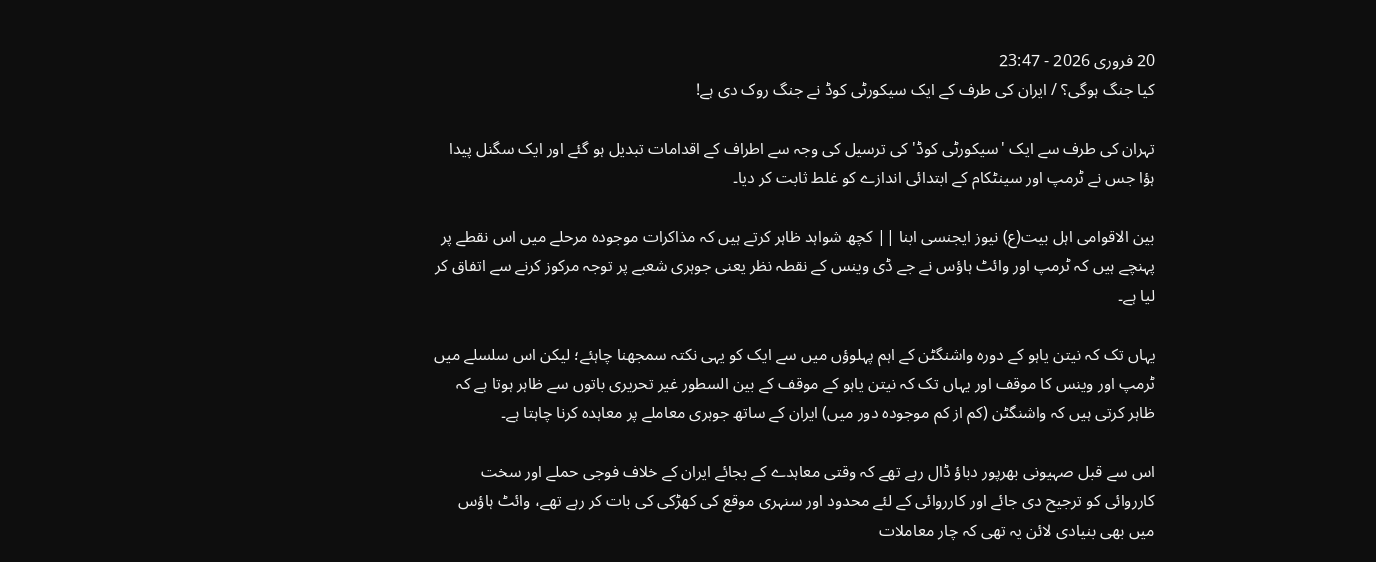20 فروری 2026 - 23:47
کیا جنگ ہوگی؟ / ایران کی طرف کے ایک سیکورٹی کوڈ نے جنگ روک دی ہے!

تہران کی طرف سے ایک 'سیکورٹی کوڈ' کی ترسیل کی وجہ سے اطراف کے اقدامات تبدیل ہو گئے اور ایک سگنل پیدا ہؤا جس نے ٹرمپ اور سینٹکام کے ابتدائی اندازے کو غلط ثابت کر دیا۔

بین الاقوامی اہل بیت(ع) نیوز ایجنسی ابنا || کچھ شواہد ظاہر کرتے ہیں کہ مذاکرات موجودہ مرحلے میں اس نقطے پر پہنچے ہیں کہ ٹرمپ اور وائٹ ہاؤس نے جے ڈی وینس کے نقطہ نظر یعنی جوہری شعبے پر توجہ مرکوز کرنے سے اتفاق کر لیا ہے۔

یہاں تک کہ نیتن یاہو کے دورہ واشنگٹن کے اہم پہلوؤں میں سے ایک کو یہی نکتہ سمجھنا چاہئے؛ لیکن اس سلسلے میں ٹرمپ اور وینس کا موقف اور یہاں تک کہ نیتن یاہو کے موقف کے بین السطور غیر تحریری باتوں سے ظاہر ہوتا ہے کہ  ظاہر کرتی ہیں کہ واشنگٹن (کم از کم موجودہ دور میں) ایران کے ساتھ جوہری معاملے پر معاہدہ کرنا چاہتا ہے۔

اس سے قبل صہیونی بھرپور دباؤ ڈال رہے تھے کہ وقتی معاہدے کے بجائے ایران کے خلاف فوجی حملے اور سخت کارروائی کو ترجیح دی جائے اور کارروائی کے لئے محدود اور سنہری موقع کی کھڑکی کی بات کر رہے تھے، وائٹ ہاؤس میں بھی بنیادی لائن یہ تھی کہ چار معاملات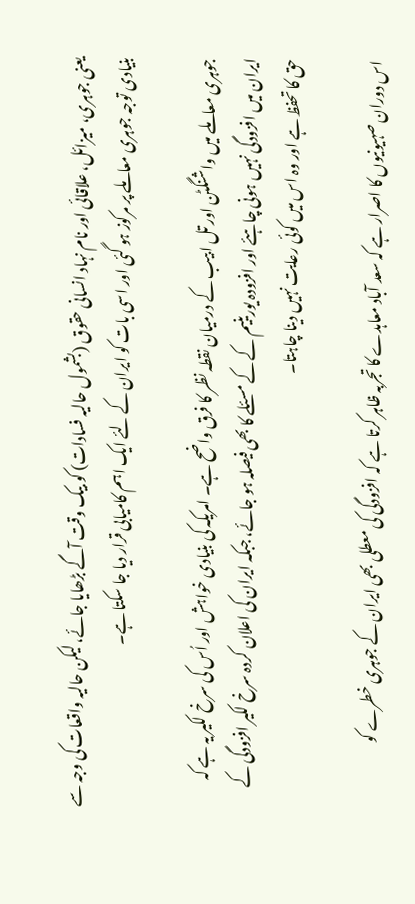یعنی جوہری، میزائل، علاقائی اور نام نہاد انسانی حقوق (بشمول حالیہ فسادات) کو بیک وقت آگے بڑھایا جائے، لیکن حالیہ واقعات کی وجہ سے بنیادی توجہ جوہری معاملے پر مرکوز ہو گئی اور اسی بات کو ایران کے لئے ایک اہم کامیابی قرار دیا جا سکتا ہے۔

جوہری معاملے میں واشنگٹن اور تل ابیب کے درمیان نقطہ نظر کا فرق واضح ہے۔ امریکہ کی بنیادی خواہش اور اُس کی سرخ لکیر یہ ہے کہ ایران میں افزودگی نہیں ہونی چاہئے اور افزودہ یورینیم کے کے مسئلے کا بھی فیصلہ ہو جائے، جبکہ ایران کی اعلان کردہ سرخ لکیر افزودگی کے حق کا تحفظ ہے اور وہ اس میں کوئی رعایت نہیں دینا چاہتا۔

اس دوران صہیونیوں کا اصرار ہے کہ سعد آباد معاہدے کا تجربہ ظاہر کرتا ہے کہ افزودگی کی معطلی بھی ایران کے جوہری خطرے کو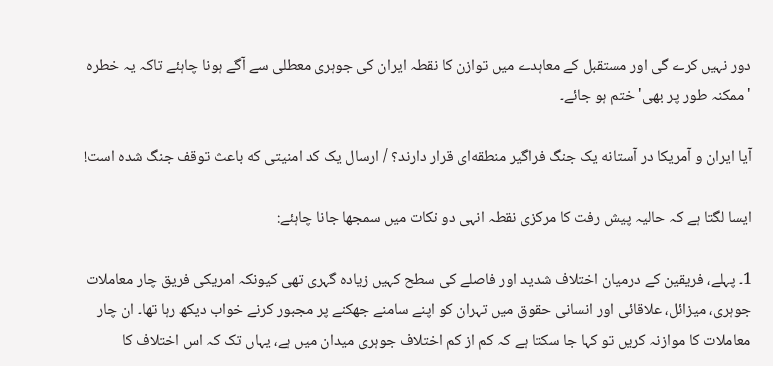دور نہیں کرے گی اور مستقبل کے معاہدے میں توازن کا نقطہ ایران کی جوہری معطلی سے آگے ہونا چاہئے تاکہ یہ خطرہ 'ممکنہ طور پر بھی' ختم ہو جائے۔

آیا ایران و آمریکا در آستانه یک جنگ فراگیر منطقه‌ای قرار دارند؟ / ارسال یک کد امنیتی که باعث توقف جنگ شده است!

ایسا لگتا ہے کہ حالیہ پیش رفت کا مرکزی نقطہ انہی دو نکات میں سمجھا جانا چاہئے:

1۔ پہلے، فریقین کے درمیان اختلاف شدید اور فاصلے کی سطح کہیں زیادہ گہری تھی کیونکہ امریکی فریق چار معاملات جوہری، میزائل، علاقائی اور انسانی حقوق میں تہران کو اپنے سامنے جھکنے پر مجبور کرنے خواب دیکھ رہا تھا۔ ان چار معاملات کا موازنہ کریں تو کہا جا سکتا ہے کہ کم از کم اختلاف جوہری میدان میں ہے، یہاں تک کہ اس اختلاف کا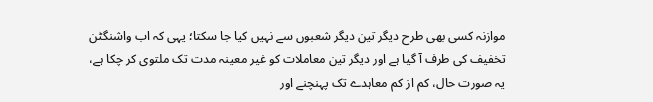موازنہ کسی بھی طرح دیگر تین دیگر شعبوں سے نہیں کیا جا سکتا؛ یہی کہ اب واشنگٹن تخفیف کی طرف آ گیا ہے اور دیگر تین معاملات کو غیر معینہ مدت تک ملتوی کر چکا ہے، یہ صورت حال، کم از کم معاہدے تک پہنچنے اور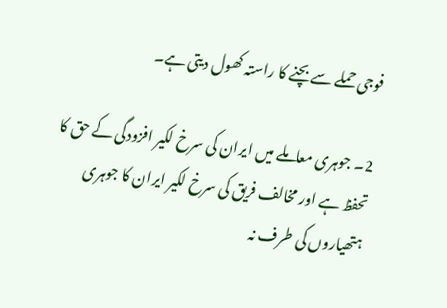فوجی حملے سے بچنے کا راستہ کھول دیتی ہے۔

2۔ جوہری معاملے میں ایران کی سرخ لکیر افزودگی کے حق کا تحفظ ہے اور مخالف فریق کی سرخ لکیر ایران کا جوہری ہتھیاروں کی طرف نہ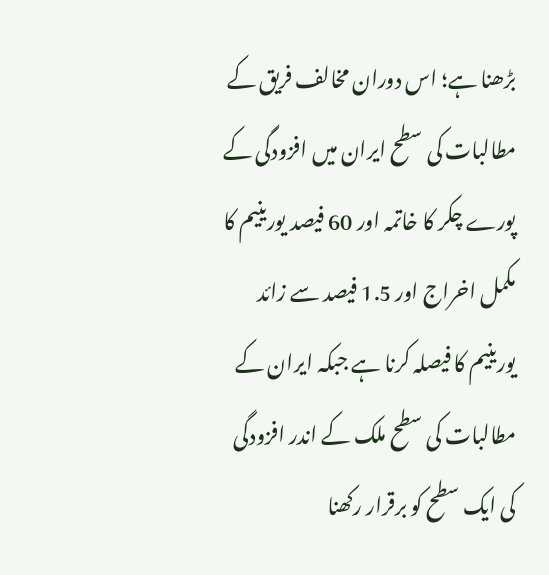بڑھنا ہے؛ اس دوران مخالف فریق کے مطالبات کی سطح ایران میں افزودگی کے پورے چکر کا خاتمہ اور 60 فیصد یورینیم کا مکمل اخراج اور 1.5 فیصد سے زائد یورینیم کا فیصلہ کرنا ہے جبکہ ایران کے مطالبات کی سطح ملک کے اندر افزودگی کی ایک سطح کو برقرار رکھنا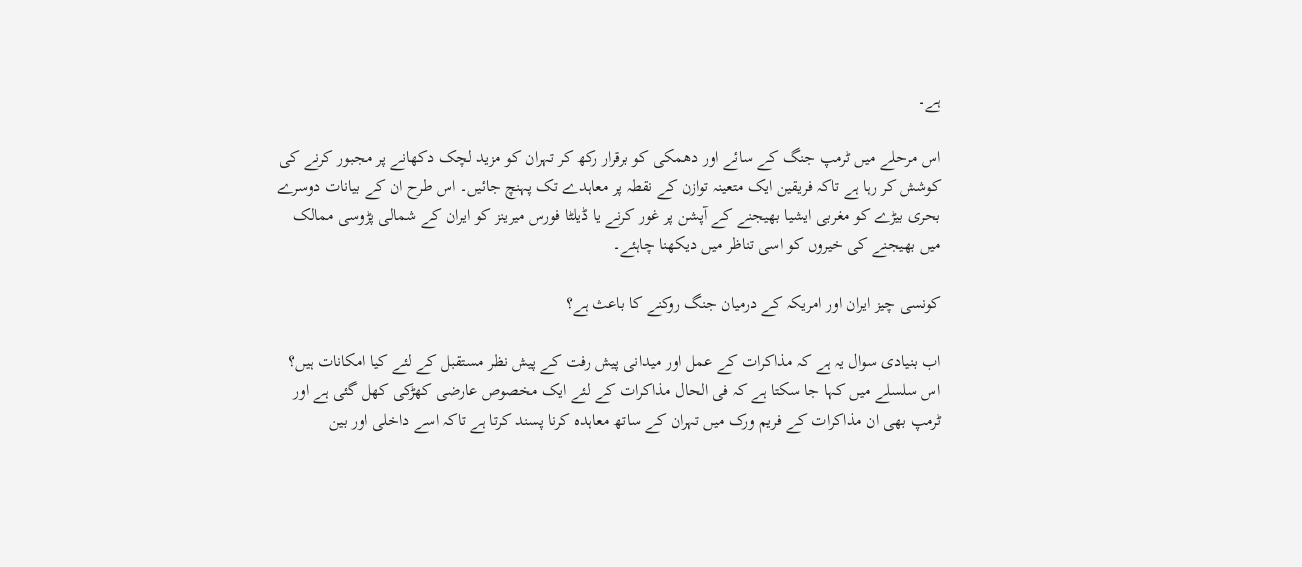ہے۔

اس مرحلے میں ٹرمپ جنگ کے سائے اور دھمکی کو برقرار رکھ کر تہران کو مزید لچک دکھانے پر مجبور کرنے کی کوشش کر رہا ہے تاکہ فریقین ایک متعینہ توازن کے نقطہ پر معاہدے تک پہنچ جائیں۔ اس طرح ان کے بیانات دوسرے بحری بیڑے کو مغربی ایشیا بھیجنے کے آپشن پر غور کرنے یا ڈیلٹا فورس میرینز کو ایران کے شمالی پڑوسی ممالک میں بھیجنے کی خیروں کو اسی تناظر میں دیکھنا چاہئے۔

کونسی چیز ایران اور امریکہ کے درمیان جنگ روکنے کا باعث ہے؟

اب بنیادی سوال یہ ہے کہ مذاکرات کے عمل اور میدانی پیش رفت کے پیش نظر مستقبل کے لئے کیا امکانات ہیں؟ اس سلسلے میں کہا جا سکتا ہے کہ فی الحال مذاکرات کے لئے ایک مخصوص عارضی کھڑکی کھل گئی ہے اور ٹرمپ بھی ان مذاکرات کے فریم ورک میں تہران کے ساتھ معاہدہ کرنا پسند کرتا ہے تاکہ اسے داخلی اور بین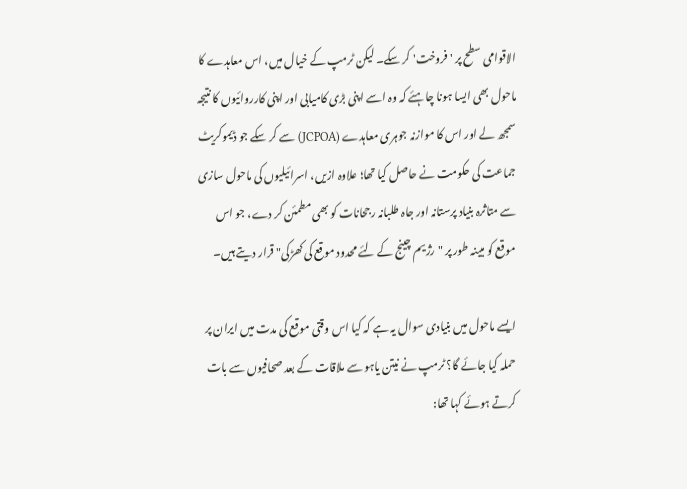الاقوامی سطح پر 'فروخت' کر سکے۔ لیکن ٹرمپ کے خیال میں، اس معاہدے کا ماحول بھی ایسا ہونا چاہئے کہ وہ اسے اپنی بڑی کامیابی اور اپنی کارروائیوں کا نتیجہ سمجھ لے اور اس کا موازنہ جوہری معاہدے (JCPOA) سے کر سکے جو ڈیموکریٹ جماعت کی حکومت نے حاصل کیا تھا؛ علاوہ ازیں، اسرائیلیوں کی ماحول سازی سے متاثرہ بنیاد پرستانہ اور جاہ طلبانہ رجحانات کو بھی مطمئن کر دے، جو اس موقع کو مبینہ طور پر "رژیم چینج کے لئے محدود موقع کی کھڑکی" قرار دیتے ہیں۔

ایسے ماحول میں بنیادی سوال یہ ہے کہ کیا اس وقتی موقع کی مدت میں ایران پر حملہ کیا جائے گا؟ ٹرمپ نے نیتن یاہو سے ملاقات کے بعد صحافیوں سے بات کرتے ہوئے کہا تھا: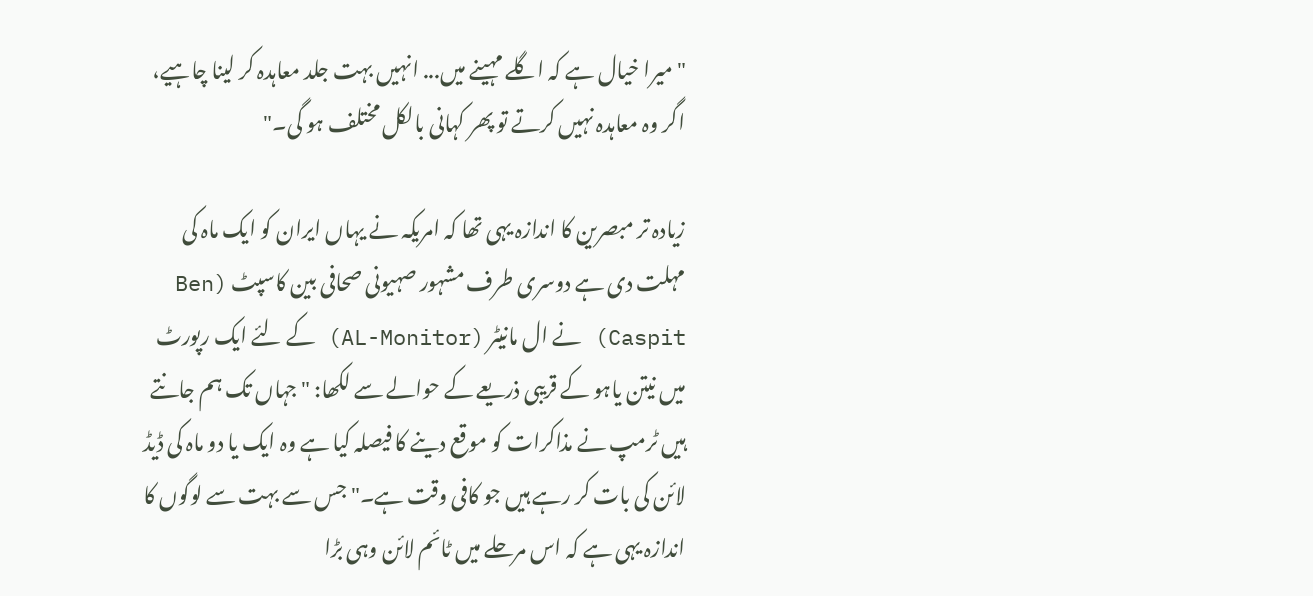"میرا خیال ہے کہ اگلے مہینے میں... انہیں بہت جلد معاہدہ کر لینا چاہیے، اگر وہ معاہدہ نہیں کرتے تو پھر کہانی بالکل مختلف ہو گی۔"

زیادہ تر مبصرین کا اندازہ یہی تھا کہ امریکہ نے یہاں ایران کو ایک ماہ کی مہلت دی ہے دوسری طرف مشہور صہیونی صحافی بین کاسپٹ (Ben Caspit) نے ال مانیٹر (AL-Monitor) کے لئے ایک رپورٹ میں نیتن یاہو کے قریبی ذریعے کے حوالے سے لکھا: "جہاں تک ہم جانتے ہیں ٹرمپ نے مذاکرات کو موقع دینے کا فیصلہ کیا ہے وہ ایک یا دو ماہ کی ڈیڈ لائن کی بات کر رہے ہیں جو کافی وقت ہے۔" جس سے بہت سے لوگوں کا اندازہ یہی ہے کہ اس مرحلے میں ٹائم لائن وہی بڑا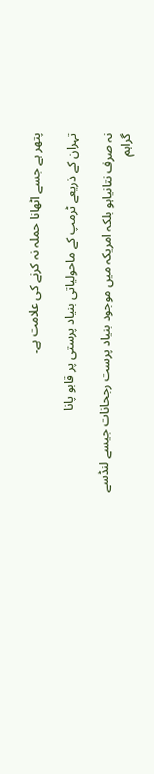پتھر ہے جسے اٹھانا حملہ نہ کرنے کی علامت ہے۔

تہران کے ذریعے ٹرمپ کے ماحولیاتی بنیاد پرستی پر قابو پانا

نہ صرف نتانیاہو بلکہ امریکہ میں موجود بنیاد پرست رجحانات جیسے لنڈسے گراہم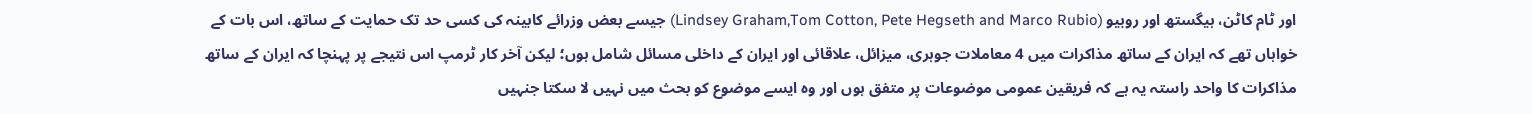اور ٹام کاٹن، ہیگستھ اور روبیو (Lindsey Graham,Tom Cotton, Pete Hegseth and Marco Rubio) جیسے بعض وزرائے کابینہ کی کسی حد تک حمایت کے ساتھ، اس بات کے خواہاں تھے کہ ایران کے ساتھ مذاکرات میں 4 معاملات جوہری، میزائل، علاقائی اور ایران کے داخلی مسائل شامل ہوں؛ لیکن آخر کار ٹرمپ اس نتیجے پر پہنچا کہ ایران کے ساتھ مذاکرات کا واحد راستہ یہ ہے کہ فریقین عمومی موضوعات پر متفق ہوں اور وہ ایسے موضوع کو بحث میں نہیں لا سکتا جنہیں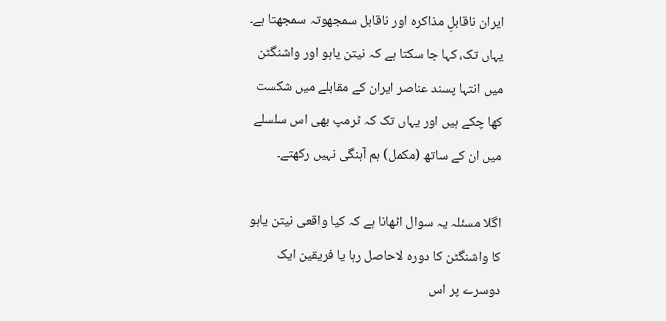ایران ناقابلِ مذاکرہ اور ناقابل سمجھوتہ سمجھتا ہے۔ یہاں تک، کہا جا سکتا ہے کہ نیتن یاہو اور واشنگٹن میں انتہا پسند عناصر ایران کے مقابلے میں شکست کھا چکے ہیں اور یہاں تک کہ ٹرمپ بھی اس سلسلے میں ان کے ساتھ (مکمل) ہم آہنگی نہیں رکھتے۔

اگلا مسئلہ یہ سوال اٹھانا ہے کہ کیا واقعی نیتن یاہو کا واشنگٹن کا دورہ لاحاصل رہا یا فریقین ایک دوسرے پر اس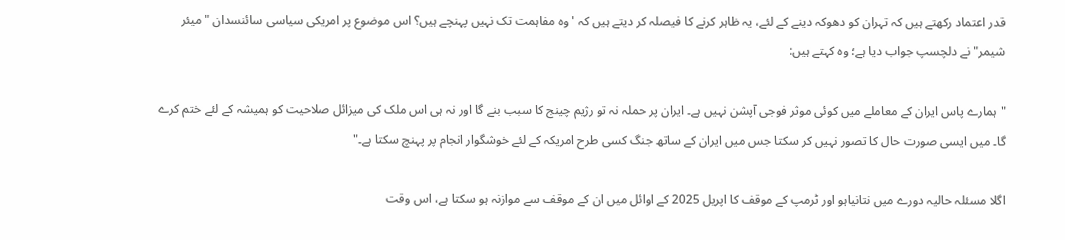قدر اعتماد رکھتے ہیں کہ تہران کو دھوکہ دینے کے لئے، یہ ظاہر کرنے کا فیصلہ کر دیتے ہیں کہ 'وہ مفاہمت تک نہیں پہنچے ہیں؟ اس موضوع پر امریکی سیاسی سائنسدان "میئر شیمر" نے دلچسپ جواب دیا ہے؛ وہ کہتے ہیں:

"ہمارے پاس ایران کے معاملے میں کوئی موثر فوجی آپشن نہیں ہے۔ ایران پر حملہ نہ تو رژیم چینج کا سبب بنے گا اور نہ ہی اس ملک کی میزائل صلاحیت کو ہمیشہ کے لئے ختم کرے گا۔ میں ایسی صورت حال کا تصور نہیں کر سکتا جس میں ایران کے ساتھ جنگ کسی طرح امریکہ کے لئے خوشگوار انجام پر پہنچ سکتا ہے۔"

اگلا مسئلہ حالیہ دورے میں نتانیاہو اور ٹرمپ کے موقف کا اپریل 2025 کے اوائل میں ان کے موقف سے موازنہ ہو سکتا ہے، اس وقت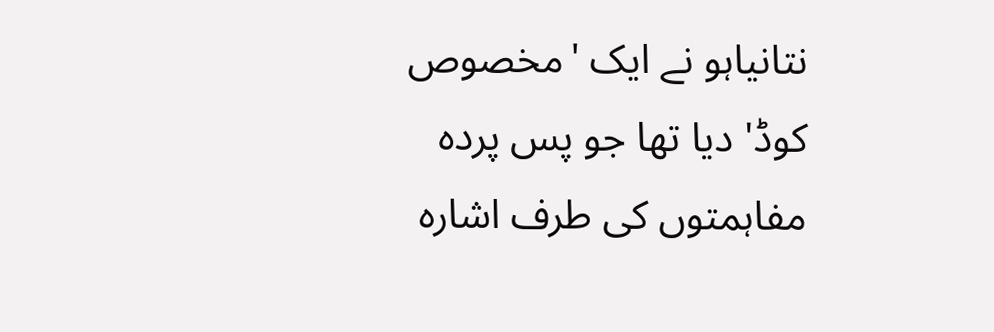نتانیاہو نے ایک 'مخصوص کوڈ' دیا تھا جو پس پردہ مفاہمتوں کی طرف اشارہ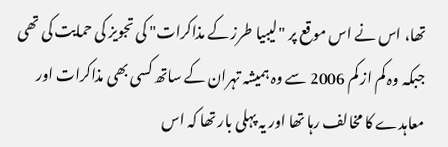تھا، اس نے اس موقع پر "لیبیا طرز کے مذاکرات" کی تجویز کی حمایت کی تھی جبکہ وہ کم از کم 2006 سے وہ ہمیشہ تہران کے ساتھ کسی بھی مذاکرات اور معاہدے کا مخالف رہا تھا اور یہ پہلی بار تھا کہ اس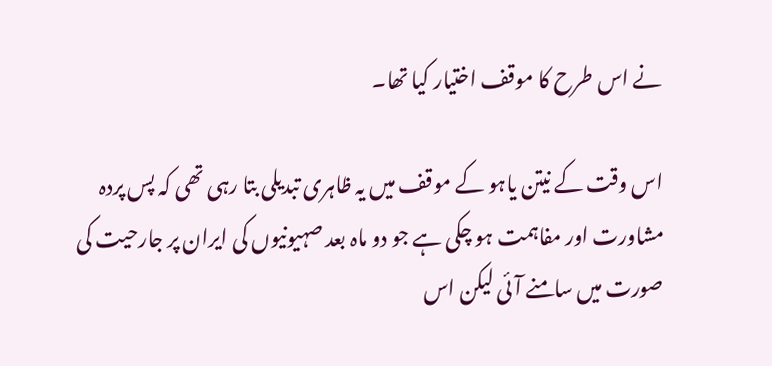نے اس طرح کا موقف اختیار کیا تھا۔

اس وقت کے نیتن یاہو کے موقف میں یہ ظاہری تبدیلی بتا رہی تھی کہ پس پردہ مشاورت اور مفاہمت ہو چکی ہے جو دو ماہ بعد صہیونیوں کی ایران پر جارحیت کی صورت میں سامنے آئی لیکن اس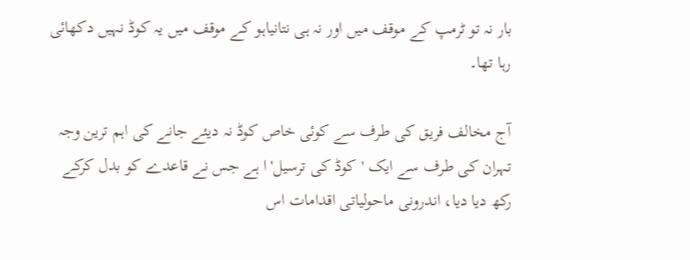بار نہ تو ٹرمپ کے موقف میں اور نہ ہی نتانیاہو کے موقف میں یہ کوڈ نہیں دکھائی رہا تھا۔

آج مخالف فریق کی طرف سے کوئی خاص کوڈ نہ دیئے جانے کی اہم ترین وجہ تہران کی طرف سے ایک 'کوڈ کی ترسیل' ا ہے جس نے قاعدے کو بدل کرکے رکھ دیا دیا، اندرونی ماحولیاتی اقدامات اس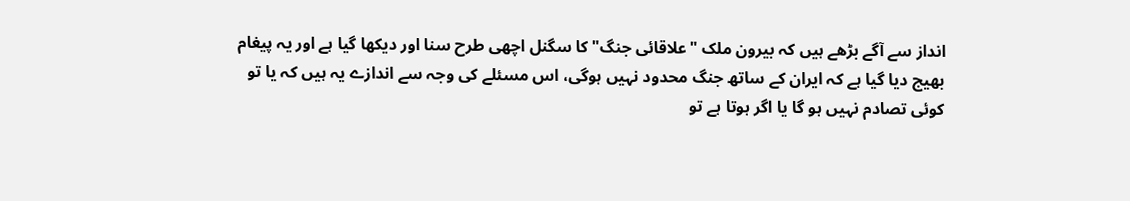انداز سے آگے بڑھے ہیں کہ بیرون ملک "علاقائی جنگ" کا سگنل اچھی طرح سنا اور دیکھا گیا ہے اور یہ پیغام بھیج دیا گیا ہے کہ ایران کے ساتھ جنگ محدود نہیں ہوگی، اس مسئلے کی وجہ سے اندازے یہ ہیں کہ یا تو کوئی تصادم نہیں ہو گا یا اگر ہوتا ہے تو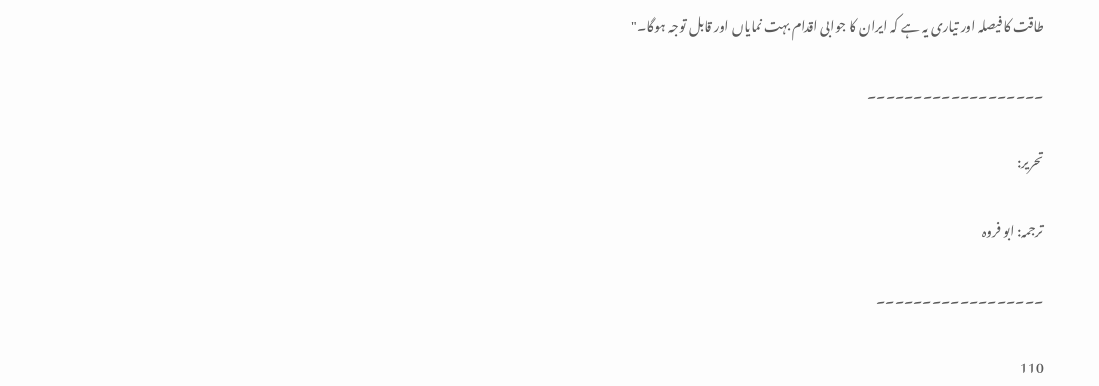طاقت کا فیصلہ اور تیاری یہ ہے کہ ایران کا جوابی اقدام بہت نمایاں اور قابل توجہ ہوگا۔"

۔۔۔۔۔۔۔۔۔۔۔۔۔۔۔۔۔۔۔

تحریر:

ترجمہ: ابو فروہ

۔۔۔۔۔۔۔۔۔۔۔۔۔۔۔۔۔۔

110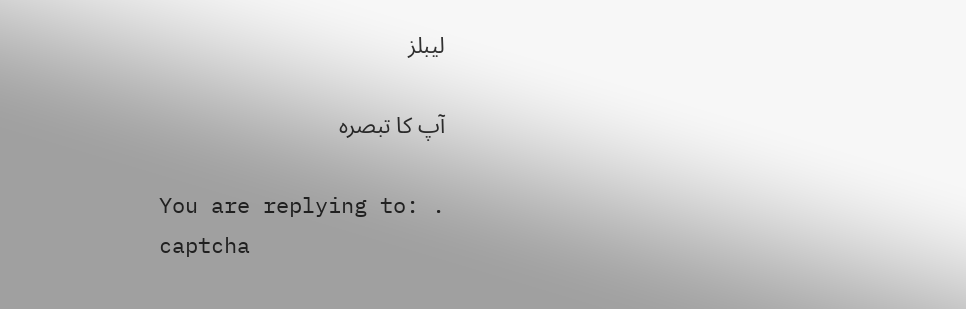لیبلز

آپ کا تبصرہ

You are replying to: .
captcha